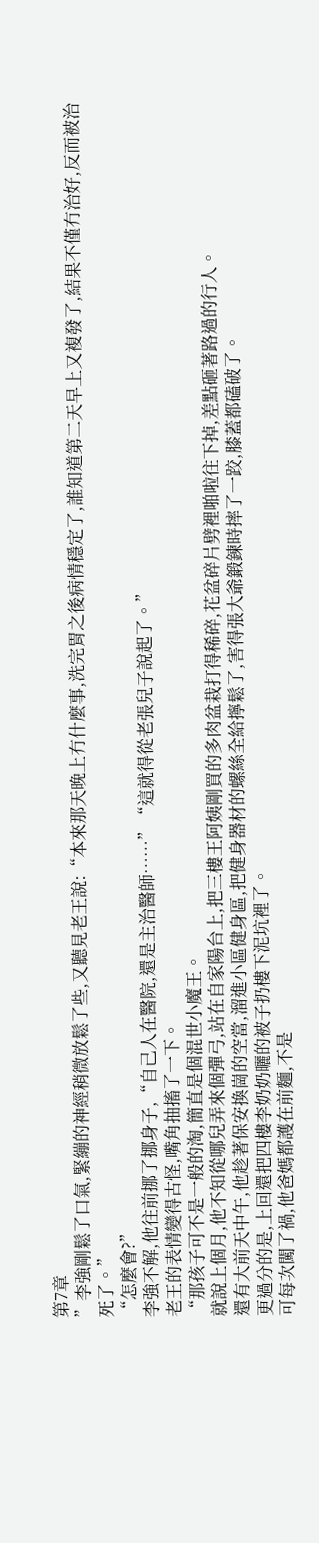第7章
”李強剛鬆了口氣,緊繃的神經稍微放鬆了些,又聽見老王說:“本來那天晚上冇什麼事,洗完胃之後病情穩定了,誰知道第二天早上又複發了,結果不僅冇治好,反而被治死了。”
“怎麼會?”
李強不解,他往前挪了挪身子,“自己人在醫院,還是主治醫師……”“這就得從老張兒子說起了。”
老王的表情變得古怪,嘴角抽搐了一下。
“那孩子可不是一般的淘,簡直是個混世小魔王。
就說上個月,他不知從哪兒弄來個彈弓,站在自家陽台上,把三樓王阿姨剛買的多肉盆栽打得稀碎,花盆碎片劈裡啪啦往下掉,差點砸著路過的行人。
還有大前天中午,他趁著保安換崗的空當,溜進小區健身區,把健身器材的螺絲全給擰鬆了,害得張大爺鍛鍊時摔了一跤,膝蓋都磕破了。
更過分的是,上回還把四樓李奶奶曬的被子扔樓下泥坑裡了。
可每次闖了禍,他爸媽都護在前麵,不是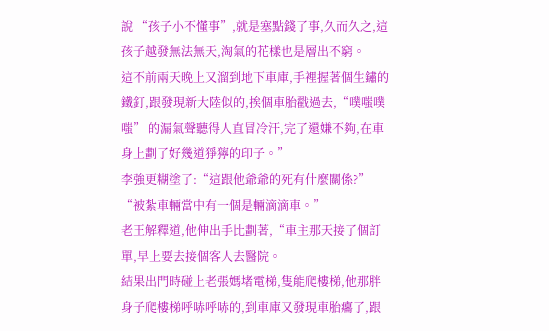說 “孩子小不懂事”,就是塞點錢了事,久而久之,這孩子越發無法無天,淘氣的花樣也是層出不窮。
這不前兩天晚上又溜到地下車庫,手裡握著個生鏽的鐵釘,跟發現新大陸似的,挨個車胎戳過去,“噗嗤噗嗤” 的漏氣聲聽得人直冒冷汗,完了還嫌不夠,在車身上劃了好幾道猙獰的印子。”
李強更糊塗了:“這跟他爺爺的死有什麼關係?”
“被紮車輛當中有一個是輛滴滴車。”
老王解釋道,他伸出手比劃著,“車主那天接了個訂單,早上要去接個客人去醫院。
結果出門時碰上老張媽堵電梯,隻能爬樓梯,他那胖身子爬樓梯呼哧呼哧的,到車庫又發現車胎癟了,跟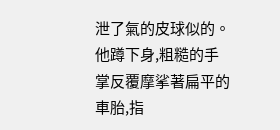泄了氣的皮球似的。
他蹲下身,粗糙的手掌反覆摩挲著扁平的車胎,指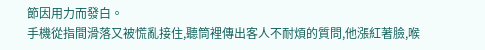節因用力而發白。
手機從指間滑落又被慌亂接住,聽筒裡傳出客人不耐煩的質問,他漲紅著臉,喉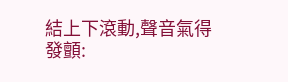結上下滾動,聲音氣得發顫: